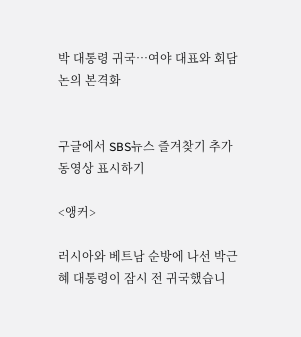박 대통령 귀국…여야 대표와 회담 논의 본격화


구글에서 SBS뉴스 즐겨찾기 추가
동영상 표시하기

<앵커>

러시아와 베트남 순방에 나선 박근혜 대통령이 잠시 전 귀국했습니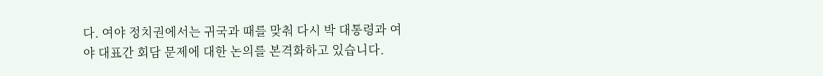다. 여야 정치권에서는 귀국과 때를 맞춰 다시 박 대통령과 여야 대표간 회담 문제에 대한 논의를 본격화하고 있습니다.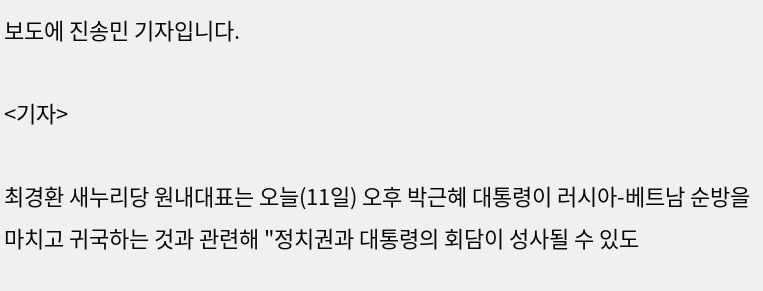보도에 진송민 기자입니다.

<기자>

최경환 새누리당 원내대표는 오늘(11일) 오후 박근혜 대통령이 러시아-베트남 순방을 마치고 귀국하는 것과 관련해 "정치권과 대통령의 회담이 성사될 수 있도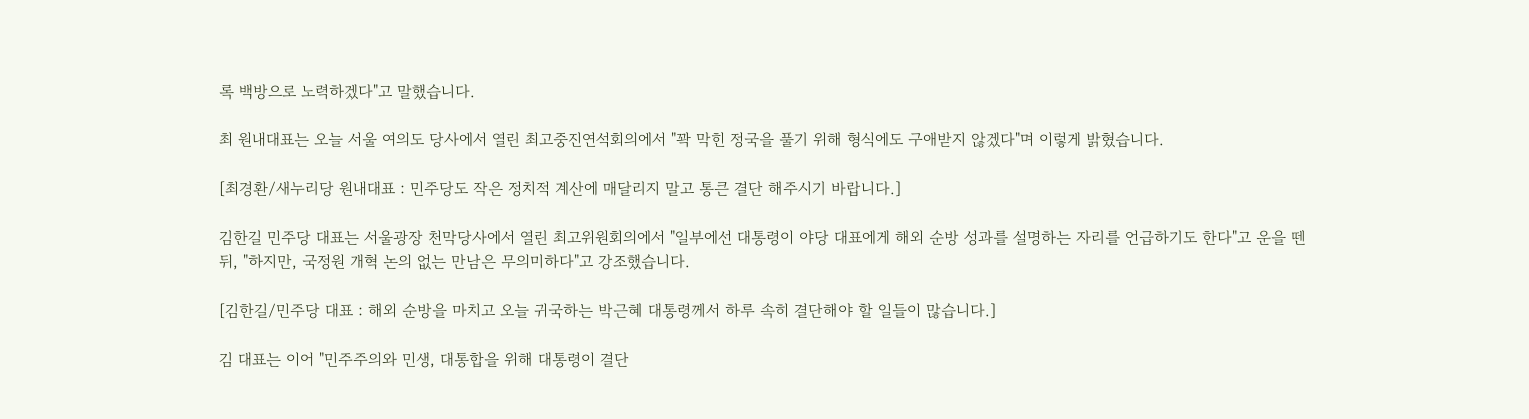록 백방으로 노력하겠다"고 말했습니다.

최 원내대표는 오늘 서울 여의도 당사에서 열린 최고중진연석회의에서 "꽉 막힌 정국을 풀기 위해 형식에도 구애받지 않겠다"며 이렇게 밝혔습니다.

[최경환/새누리당 원내대표 : 민주당도 작은 정치적 계산에 매달리지 말고 통큰 결단 해주시기 바랍니다.]

김한길 민주당 대표는 서울광장 천막당사에서 열린 최고위원회의에서 "일부에선 대통령이 야당 대표에게 해외 순방 성과를 설명하는 자리를 언급하기도 한다"고 운을 뗀 뒤, "하지만, 국정원 개혁 논의 없는 만남은 무의미하다"고 강조했습니다.

[김한길/민주당 대표 : 해외 순방을 마치고 오늘 귀국하는 박근혜 대통령께서 하루 속히 결단해야 할 일들이 많습니다.]

김 대표는 이어 "민주주의와 민생, 대통합을 위해 대통령이 결단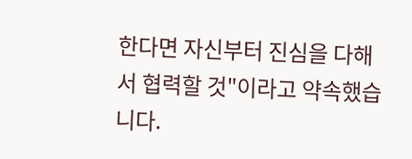한다면 자신부터 진심을 다해서 협력할 것"이라고 약속했습니다.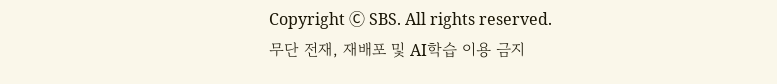Copyright Ⓒ SBS. All rights reserved.
무단 전재, 재배포 및 AI학습 이용 금지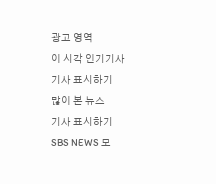광고 영역
이 시각 인기기사
기사 표시하기
많이 본 뉴스
기사 표시하기
SBS NEWS 모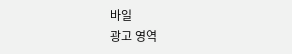바일
광고 영역